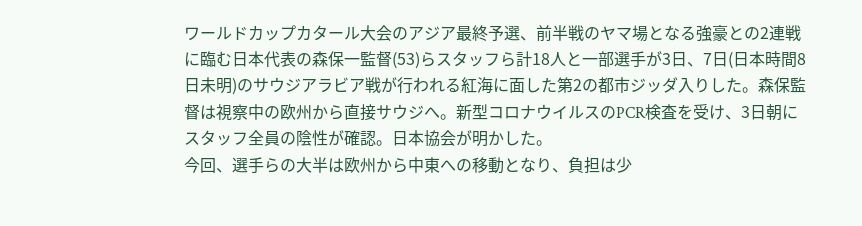ワールドカップカタール大会のアジア最終予選、前半戦のヤマ場となる強豪との2連戦に臨む日本代表の森保一監督(53)らスタッフら計18人と一部選手が3日、7日(日本時間8日未明)のサウジアラビア戦が行われる紅海に面した第2の都市ジッダ入りした。森保監督は視察中の欧州から直接サウジへ。新型コロナウイルスのPCR検査を受け、3日朝にスタッフ全員の陰性が確認。日本協会が明かした。
今回、選手らの大半は欧州から中東への移動となり、負担は少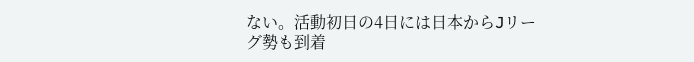ない。活動初日の4日には日本からJリーグ勢も到着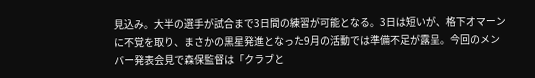見込み。大半の選手が試合まで3日間の練習が可能となる。3日は短いが、格下オマーンに不覚を取り、まさかの黒星発進となった9月の活動では準備不足が露呈。今回のメンバー発表会見で森保監督は「クラブと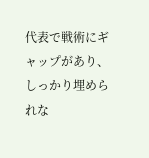代表で戦術にギャップがあり、しっかり埋められな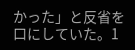かった」と反省を口にしていた。1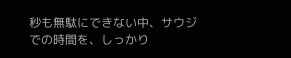秒も無駄にできない中、サウジでの時間を、しっかり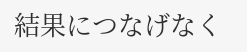結果につなげなく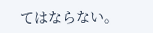てはならない。